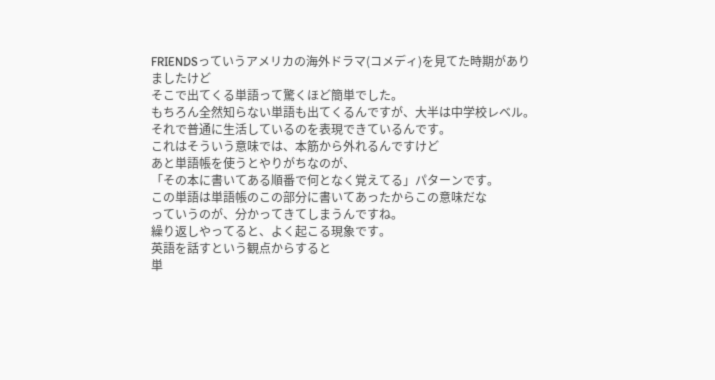FRIENDSっていうアメリカの海外ドラマ(コメディ)を見てた時期がありましたけど
そこで出てくる単語って驚くほど簡単でした。
もちろん全然知らない単語も出てくるんですが、大半は中学校レベル。
それで普通に生活しているのを表現できているんです。
これはそういう意味では、本筋から外れるんですけど
あと単語帳を使うとやりがちなのが、
「その本に書いてある順番で何となく覚えてる」パターンです。
この単語は単語帳のこの部分に書いてあったからこの意味だな
っていうのが、分かってきてしまうんですね。
繰り返しやってると、よく起こる現象です。
英語を話すという観点からすると
単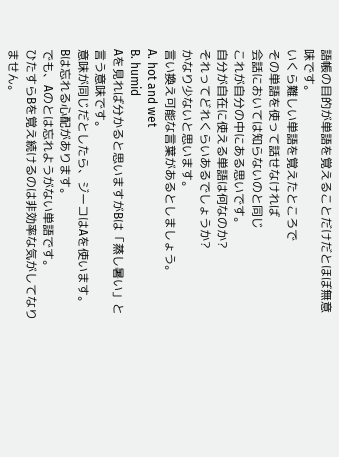語帳の目的が単語を覚えることだけだとほぼ無意味です。
いくら難しい単語を覚えたところで
その単語を使って話せなければ
会話においては知らないのと同じ
これが自分の中にある思いです。
自分が自在に使える単語は何なのか?
それってどれくらいあるでしょうか?
かなり少ないと思います。
言い換え可能な言葉があるとしましょう。
A. hot and wet
B. humid
Aを見れば分かると思いますがBは「蒸し暑い」と言う意味です。
意味が同じだとしたら、ジーコはAを使います。
Bは忘れる心配があります。
でも、Aのとは忘れようがない単語です。
ひたすらBを覚え続けるのは非効率な気がしてなりません。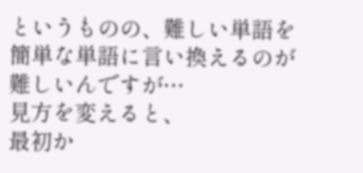というものの、難しい単語を簡単な単語に言い換えるのが難しいんですが…
見方を変えると、
最初か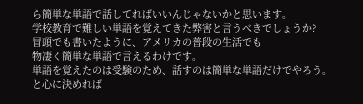ら簡単な単語で話してればいいんじゃないかと思います。
学校教育で難しい単語を覚えてきた弊害と言うべきでしょうか?
冒頭でも書いたように、アメリカの普段の生活でも
物凄く簡単な単語で言えるわけです。
単語を覚えたのは受験のため、話すのは簡単な単語だけでやろう。
と心に決めれば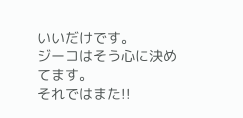いいだけです。
ジーコはそう心に決めてます。
それではまた!!